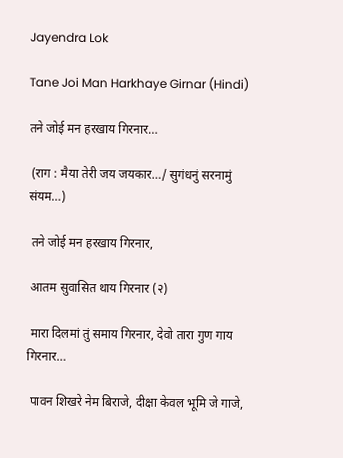Jayendra Lok

Tane Joi Man Harkhaye Girnar (Hindi)

तने जोई मन हरखाय गिरनार…

 (राग : मैया तेरी जय जयकार…/ सुगंधनुं सरनामुं संयम…)

 तने जोई मन हरखाय गिरनार,

 आतम सुवासित थाय गिरनार (२)

 मारा दिलमां तुं समाय गिरनार, देवो तारा गुण गाय गिरनार…

 पावन शिखरे नेम बिराजे, दीक्षा केवल भूमि जे गाजे,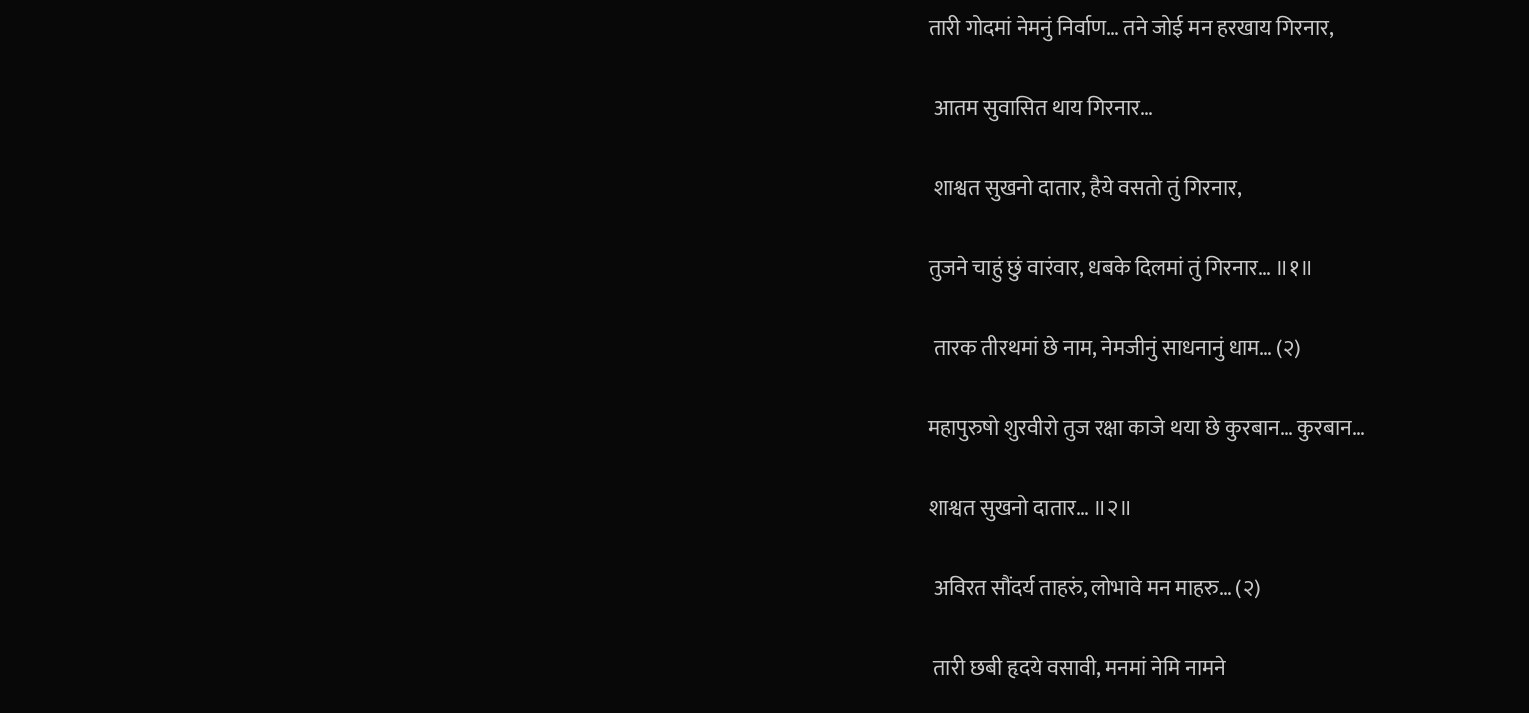तारी गोदमां नेमनुं निर्वाण… तने जोई मन हरखाय गिरनार,

 आतम सुवासित थाय गिरनार…

 शाश्वत सुखनो दातार, हैये वसतो तुं गिरनार,

तुजने चाहुं छुं वारंवार, धबके दिलमां तुं गिरनार… ॥१॥

 तारक तीरथमां छे नाम, नेमजीनुं साधनानुं धाम… (२)

महापुरुषो शुरवीरो तुज रक्षा काजे थया छे कुरबान… कुरबान…

शाश्वत सुखनो दातार… ॥२॥

 अविरत सौंदर्य ताहरुं, लोभावे मन माहरु… (२)

 तारी छबी हृदये वसावी, मनमां नेमि नामने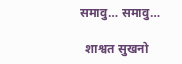समावु… समावु…

  शाश्वत सुखनो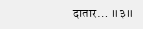दातार… ॥३॥